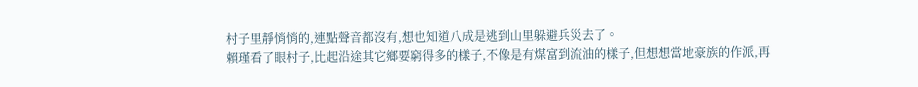村子里靜悄悄的,連點聲音都沒有,想也知道八成是逃到山里躲避兵災去了。
賴瑾看了眼村子,比起沿途其它鄉要窮得多的樣子,不像是有煤富到流油的樣子,但想想當地豪族的作派,再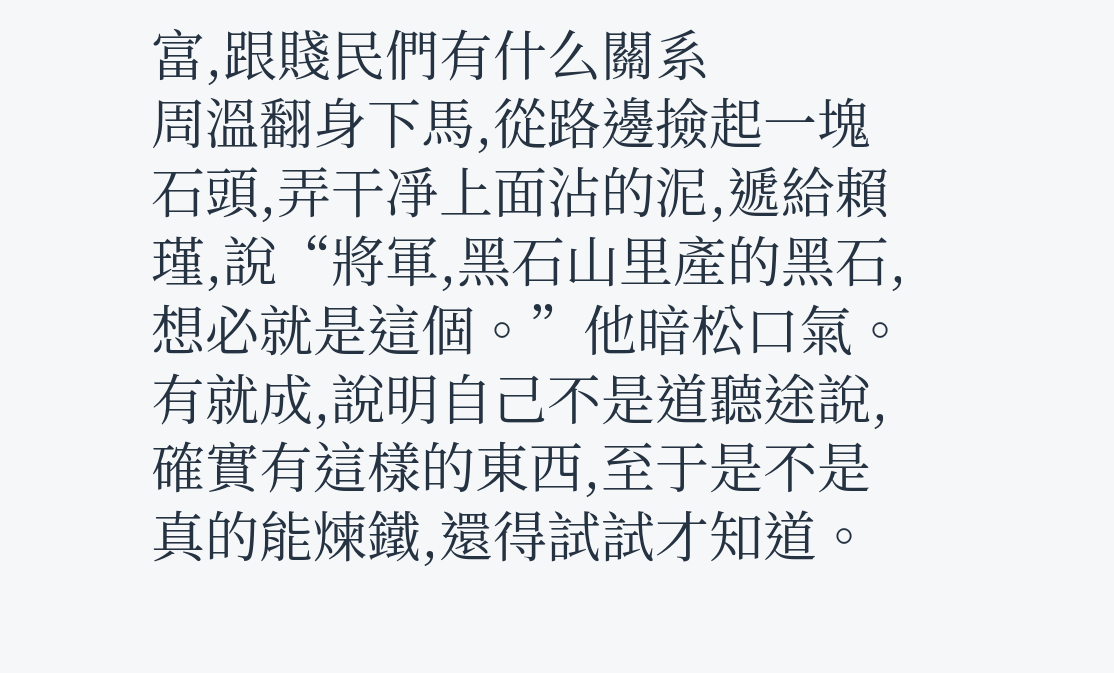富,跟賤民們有什么關系
周溫翻身下馬,從路邊撿起一塊石頭,弄干凈上面沾的泥,遞給賴瑾,說“將軍,黑石山里產的黑石,想必就是這個。”他暗松口氣。有就成,說明自己不是道聽途說,確實有這樣的東西,至于是不是真的能煉鐵,還得試試才知道。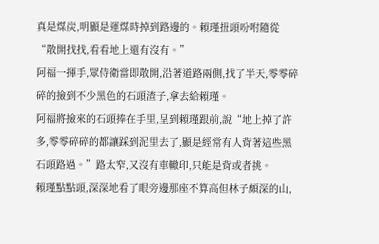真是煤炭,明顯是運煤時掉到路邊的。賴瑾扭頭吩咐隨從“散開找找,看看地上還有沒有。”
阿福一揮手,眾侍衛當即散開,沿著道路兩側,找了半天,零零碎碎的撿到不少黑色的石頭渣子,拿去給賴瑾。
阿福將撿來的石頭捧在手里,呈到賴瑾跟前,說“地上掉了許多,零零碎碎的都讓踩到泥里去了,顯是經常有人背著這些黑石頭路過。”路太窄,又沒有車轍印,只能是背或者挑。
賴瑾點點頭,深深地看了眼旁邊那座不算高但林子頗深的山,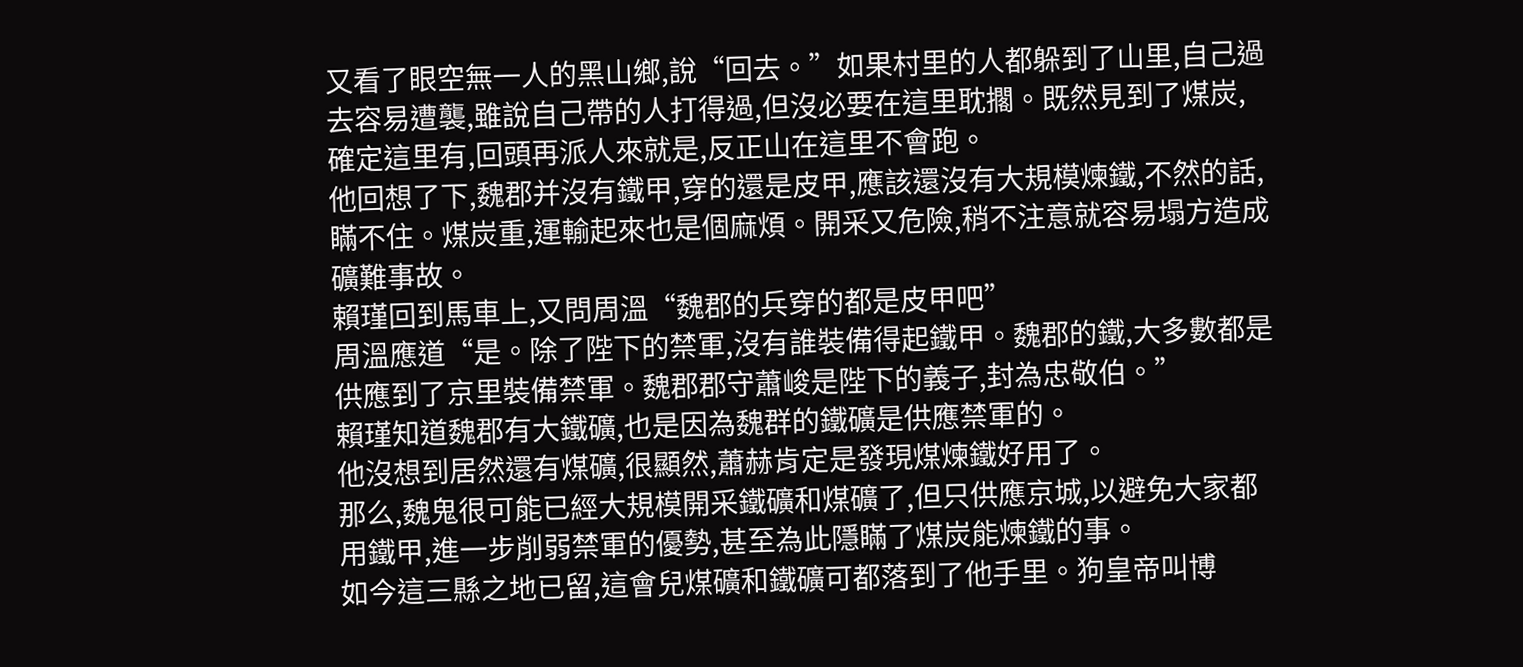又看了眼空無一人的黑山鄉,說“回去。”如果村里的人都躲到了山里,自己過去容易遭襲,雖說自己帶的人打得過,但沒必要在這里耽擱。既然見到了煤炭,確定這里有,回頭再派人來就是,反正山在這里不會跑。
他回想了下,魏郡并沒有鐵甲,穿的還是皮甲,應該還沒有大規模煉鐵,不然的話,瞞不住。煤炭重,運輸起來也是個麻煩。開采又危險,稍不注意就容易塌方造成礦難事故。
賴瑾回到馬車上,又問周溫“魏郡的兵穿的都是皮甲吧”
周溫應道“是。除了陛下的禁軍,沒有誰裝備得起鐵甲。魏郡的鐵,大多數都是供應到了京里裝備禁軍。魏郡郡守蕭峻是陛下的義子,封為忠敬伯。”
賴瑾知道魏郡有大鐵礦,也是因為魏群的鐵礦是供應禁軍的。
他沒想到居然還有煤礦,很顯然,蕭赫肯定是發現煤煉鐵好用了。
那么,魏鬼很可能已經大規模開采鐵礦和煤礦了,但只供應京城,以避免大家都用鐵甲,進一步削弱禁軍的優勢,甚至為此隱瞞了煤炭能煉鐵的事。
如今這三縣之地已留,這會兒煤礦和鐵礦可都落到了他手里。狗皇帝叫博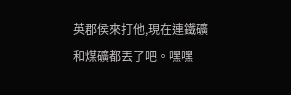英郡侯來打他,現在連鐵礦和煤礦都丟了吧。嘿嘿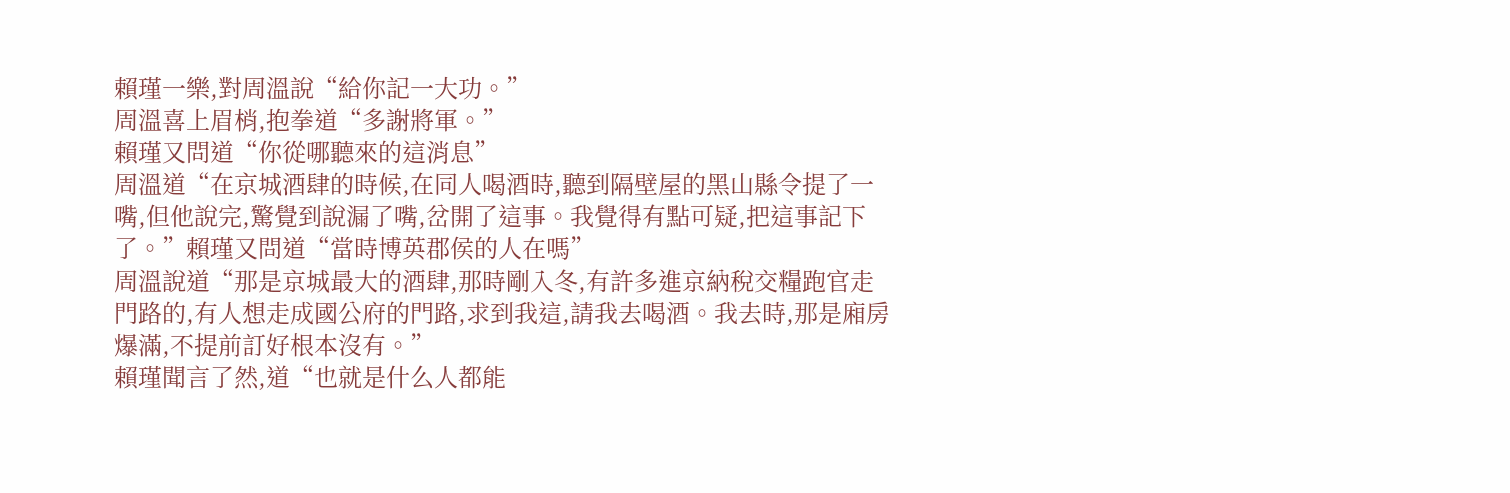賴瑾一樂,對周溫說“給你記一大功。”
周溫喜上眉梢,抱拳道“多謝將軍。”
賴瑾又問道“你從哪聽來的這消息”
周溫道“在京城酒肆的時候,在同人喝酒時,聽到隔壁屋的黑山縣令提了一嘴,但他說完,驚覺到說漏了嘴,岔開了這事。我覺得有點可疑,把這事記下了。”賴瑾又問道“當時博英郡侯的人在嗎”
周溫說道“那是京城最大的酒肆,那時剛入冬,有許多進京納稅交糧跑官走門路的,有人想走成國公府的門路,求到我這,請我去喝酒。我去時,那是廂房爆滿,不提前訂好根本沒有。”
賴瑾聞言了然,道“也就是什么人都能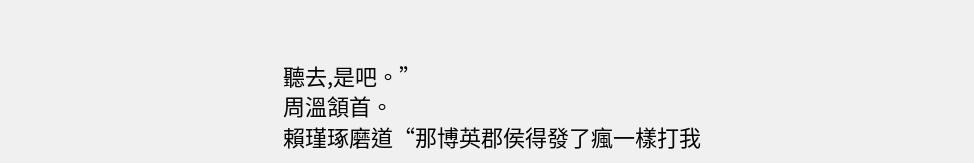聽去,是吧。”
周溫頷首。
賴瑾琢磨道“那博英郡侯得發了瘋一樣打我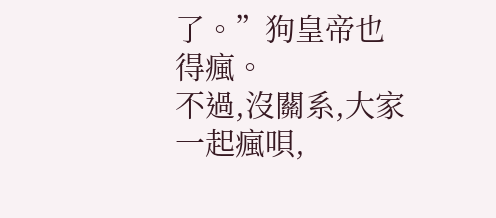了。”狗皇帝也得瘋。
不過,沒關系,大家一起瘋唄,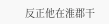反正他在淮郡干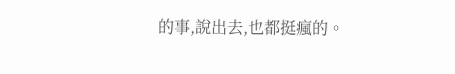的事,說出去,也都挺瘋的。